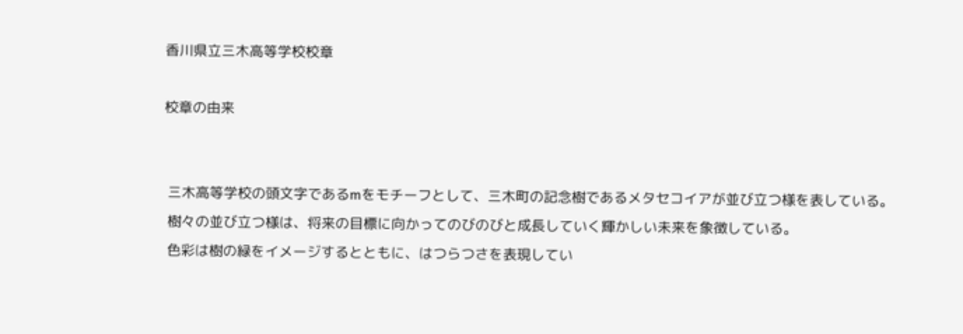香川県立三木高等学校校章

校章の由来


 三木高等学校の頭文字であるmをモチーフとして、三木町の記念樹であるメタセコイアが並び立つ様を表している。
 樹々の並び立つ様は、将来の目標に向かってのびのびと成長していく輝かしい未来を象徴している。
 色彩は樹の緑をイメージするとともに、はつらつさを表現してい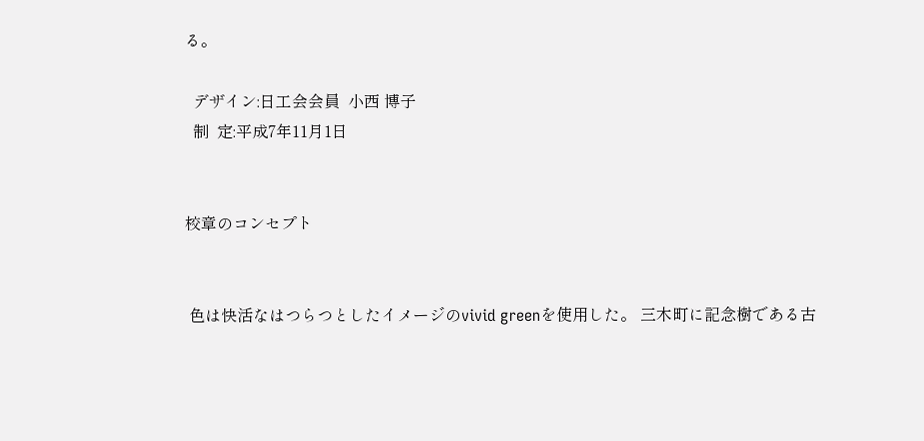る。

  デザイン:日工会会員  小西 博子
  制  定:平成7年11月1日


校章のコンセプト


 色は快活なはつらつとしたイメージのvivid greenを使用した。 三木町に記念樹である古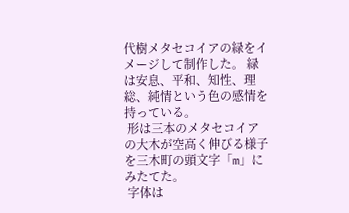代樹メタセコイアの緑をイメージして制作した。 緑は安息、平和、知性、理総、純情という色の感情を持っている。
 形は三本のメタセコイアの大木が空高く伸びる様子を三木町の頭文字「m」にみたてた。
 字体は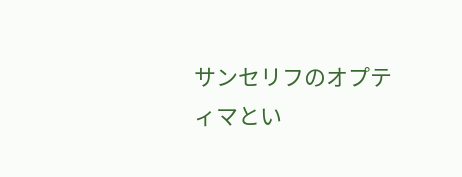サンセリフのオプティマとい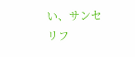い、サンセリフ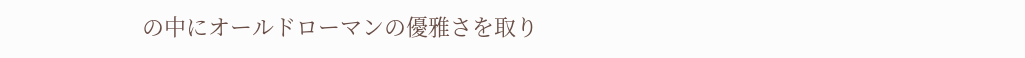の中にオールドローマンの優雅さを取り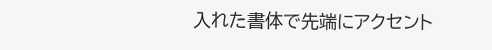入れた書体で先端にアクセント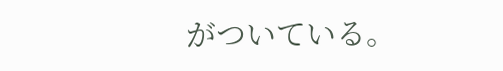がついている。